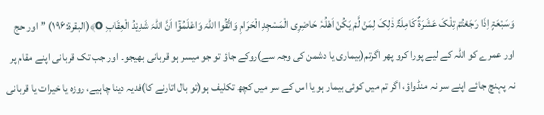وَسَبْعَۃٍ اِذَا رَجَعْتُمْ تِلْکَ عَشَرَۃٌ کَامِلَۃٌ ذٰلِکَ لِمَنْ لَّمْ یَکُنْ اَھْلُہٗ حَاضِرِی الْمَسْجِدِ الْحَرَامِ وَاتَّقُوا اللّٰہَ وَاعْلَمُوْٓا اَنَّ اللّٰہَ شَدِیْدُ الْعِقَابِ o﴾(البقرۃ:۱۹۶) ’’ اور حج اور عمرے کو اللہ کے لیے پورا کرو پھر اگرتم(بیماری یا دشمن کی وجہ سے)روکے جاؤ تو جو میسر ہو قربانی بھیجو۔ اور جب تک قربانی اپنے مقام پر نہ پہنچ جائے اپنے سر نہ منڈواؤ، اگر تم میں کوئی بیمار ہو یا اس کے سر میں کچھ تکلیف ہو(تو بال اتارنے کا)فدیہ دینا چاہیے، روزہ یا خیرات یا قربانی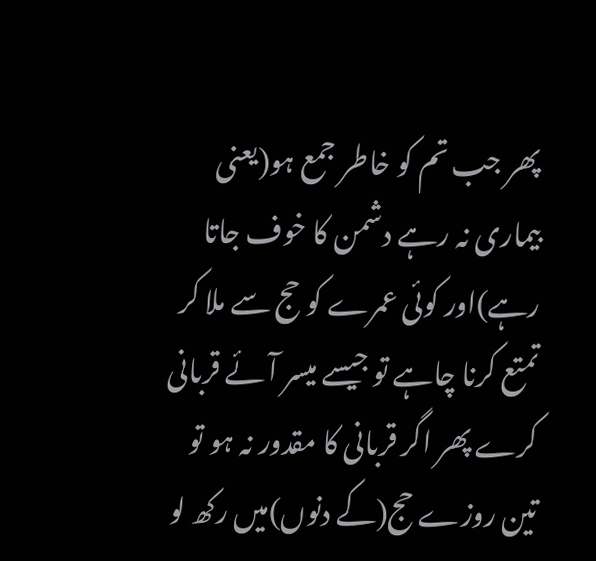پھر جب تم کو خاطر جمع ہو(یعنی بیماری نہ رہے دشمن کا خوف جاتا رہے)اور کوئی عمرے کو حج سے ملا کر تمتع کرنا چاہے تو جیسے میسر آئے قربانی کرے پھر اگر قربانی کا مقدور نہ ہو تو تین روزے حج(کے دنوں)میں رکھ لو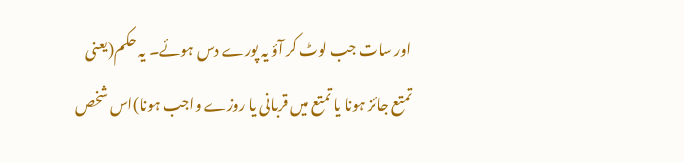اور سات جب لوٹ کر آؤ یہ پورے دس ہوئے۔ یہ حکم(یعنی تمتع جائز ہونا یا تمتع میں قربانی یا روزے واجب ہونا)اس شخص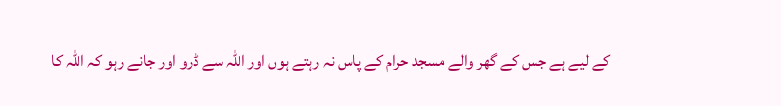کے لیے ہے جس کے گھر والے مسجد حرام کے پاس نہ رہتے ہوں اور اللہ سے ڈرو اور جانے رہو کہ اللہ کا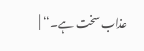عذاب سخت ہے۔‘‘ |